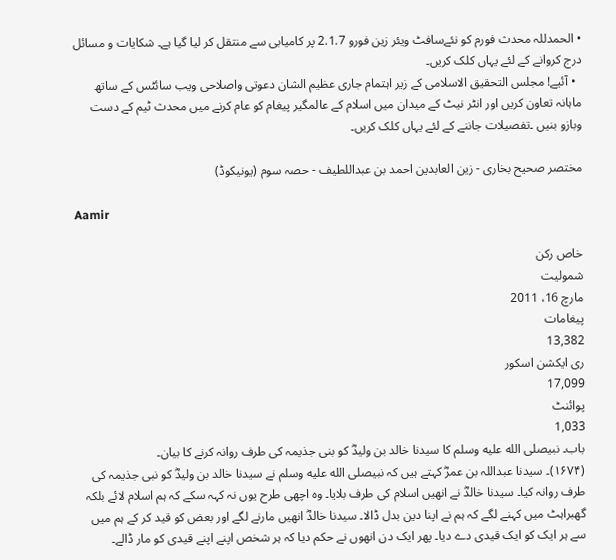• الحمدللہ محدث فورم کو نئےسافٹ ویئر زین فورو 2.1.7 پر کامیابی سے منتقل کر لیا گیا ہے۔ شکایات و مسائل درج کروانے کے لئے یہاں کلک کریں۔
  • آئیے! مجلس التحقیق الاسلامی کے زیر اہتمام جاری عظیم الشان دعوتی واصلاحی ویب سائٹس کے ساتھ ماہانہ تعاون کریں اور انٹر نیٹ کے میدان میں اسلام کے عالمگیر پیغام کو عام کرنے میں محدث ٹیم کے دست وبازو بنیں ۔تفصیلات جاننے کے لئے یہاں کلک کریں۔

مختصر صحیح بخاری - زین العابدین احمد بن عبداللطیف - حصہ سوم (یونیکوڈ)

Aamir

خاص رکن
شمولیت
مارچ 16، 2011
پیغامات
13,382
ری ایکشن اسکور
17,099
پوائنٹ
1,033
باب۔ نبیصلى الله عليه وسلم کا سیدنا خالد بن ولیدؓ کو بنی جذیمہ کی طرف روانہ کرنے کا بیان۔
(۱۶۷۴)۔ سیدنا عبداللہ بن عمرؓ کہتے ہیں کہ نبیصلى الله عليه وسلم نے سیدنا خالد بن ولیدؓ کو نبی جذیمہ کی طرف روانہ کیا۔ سیدنا خالدؓ نے انھیں اسلام کی طرف بلایا۔ وہ اچھی طرح یوں نہ کہہ سکے کہ ہم اسلام لائے بلکہ گھبراہٹ میں کہنے لگے کہ ہم نے اپنا دین بدل ڈالا۔ سیدنا خالدؓ انھیں مارنے لگے اور بعض کو قید کر کے ہم میں سے ہر ایک کو ایک قیدی دے دیا۔ پھر ایک دن انھوں نے حکم دیا کہ ہر شخص اپنے اپنے قیدی کو مار ڈالے۔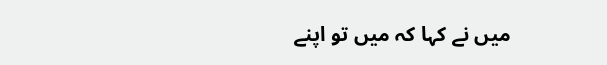میں نے کہا کہ میں تو اپنے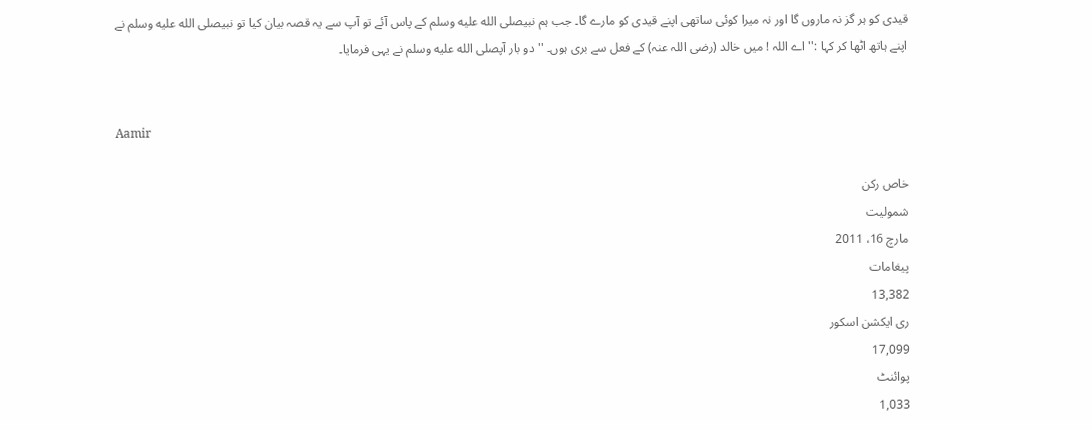قیدی کو ہر گز نہ ماروں گا اور نہ میرا کوئی ساتھی اپنے قیدی کو مارے گا۔ جب ہم نبیصلى الله عليه وسلم کے پاس آئے تو آپ سے یہ قصہ بیان کیا تو نبیصلى الله عليه وسلم نے اپنے ہاتھ اٹھا کر کہا :'' اے اللہ ! میں خالد (رضی اللہ عنہ) کے فعل سے بری ہوں۔ '' دو بار آپصلى الله عليه وسلم نے یہی فرمایا۔


Aamir

خاص رکن
شمولیت
مارچ 16، 2011
پیغامات
13,382
ری ایکشن اسکور
17,099
پوائنٹ
1,033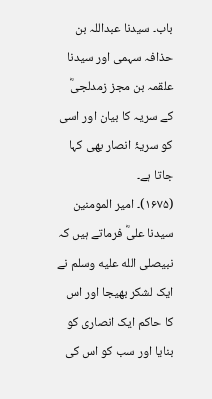باب۔ سیدنا عبداللہ بن حذافہ سہمی اور سیدنا علقمہ بن مجز زمدلجیؓ کے سریہ کا بیان اور اسی کو سریۂ انصار بھی کہا جاتا ہے۔
(۱۶۷۵)۔ امیر المومنین سیدنا علیؓ فرماتے ہیں کہ نبیصلى الله عليه وسلم نے ایک لشکر بھیجا اور اس کا حاکم ایک انصاری کو بنایا اور سب کو اس کی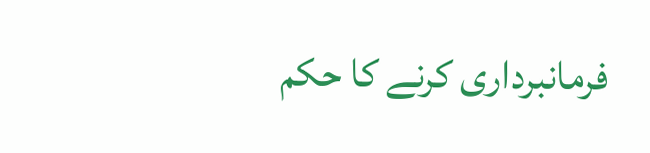فرمانبرداری کرنے کا حکم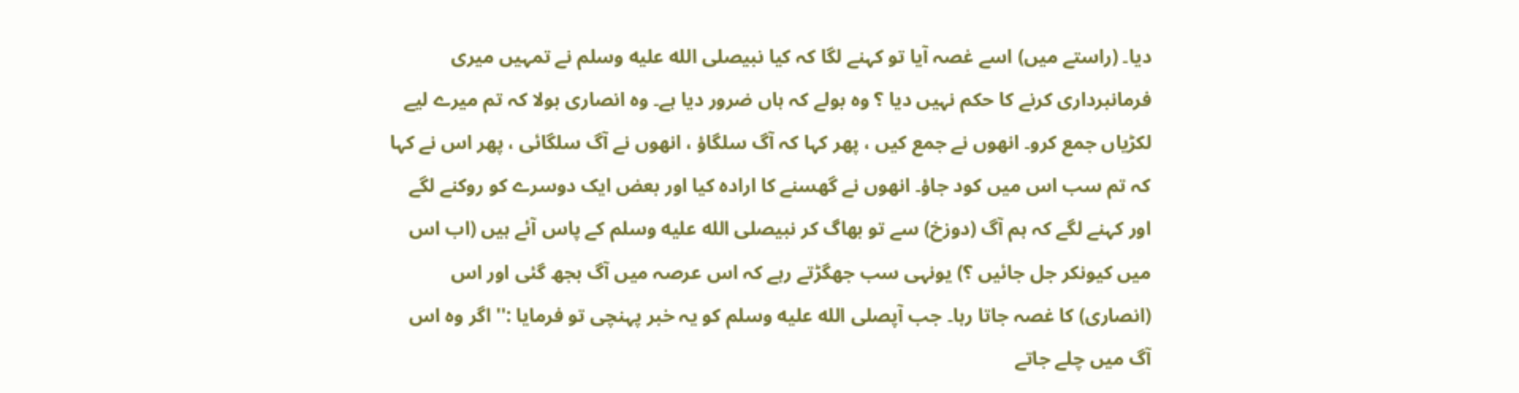دیا۔ (راستے میں) اسے غصہ آیا تو کہنے لگا کہ کیا نبیصلى الله عليه وسلم نے تمہیں میری فرمانبرداری کرنے کا حکم نہیں دیا ؟ وہ بولے کہ ہاں ضرور دیا ہے۔ وہ انصاری بولا کہ تم میرے لیے لکڑیاں جمع کرو۔ انھوں نے جمع کیں ، پھر کہا کہ آگ سلگاؤ ، انھوں نے آگ سلگائی ، پھر اس نے کہا کہ تم سب اس میں کود جاؤ۔ انھوں نے گھسنے کا ارادہ کیا اور بعض ایک دوسرے کو روکنے لگے اور کہنے لگے کہ ہم آگ (دوزخ) سے تو بھاگ کر نبیصلى الله عليه وسلم کے پاس آئے ہیں (اب اس میں کیونکر جل جائیں ؟) یونہی سب جھگڑتے رہے کہ اس عرصہ میں آگ بجھ گئی اور اس (انصاری) کا غصہ جاتا رہا۔ جب آپصلى الله عليه وسلم کو یہ خبر پہنچی تو فرمایا :'' اگر وہ اس آگ میں چلے جاتے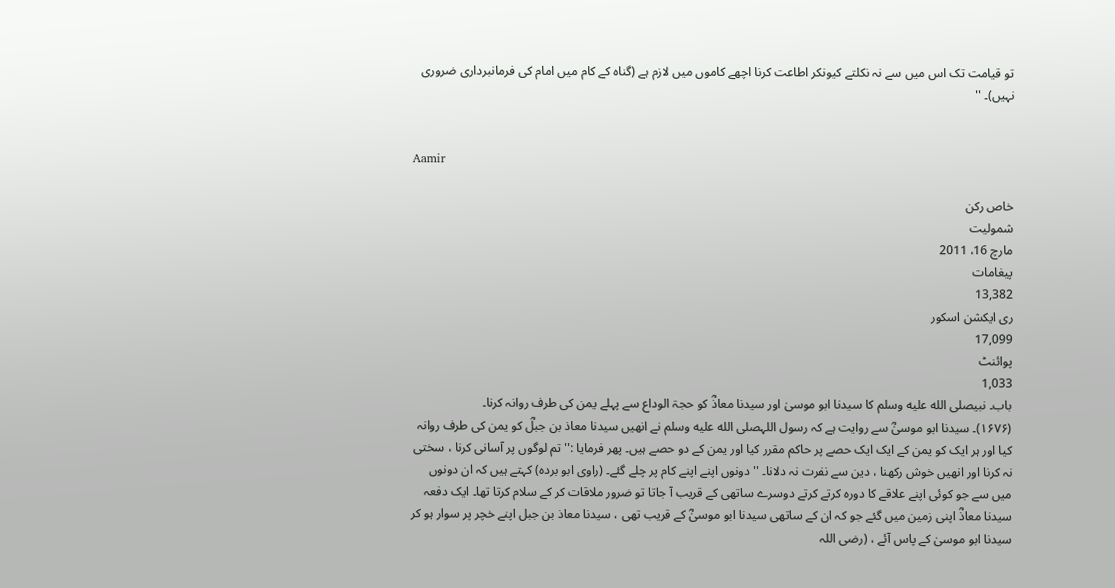تو قیامت تک اس میں سے نہ نکلتے کیونکر اطاعت کرنا اچھے کاموں میں لازم ہے (گناہ کے کام میں امام کی فرمانبرداری ضروری نہیں)۔ ''


Aamir

خاص رکن
شمولیت
مارچ 16، 2011
پیغامات
13,382
ری ایکشن اسکور
17,099
پوائنٹ
1,033
باب۔ نبیصلى الله عليه وسلم کا سیدنا ابو موسیٰ اور سیدنا معاذؓ کو حجۃ الوداع سے پہلے یمن کی طرف روانہ کرنا۔
(۱۶۷۶)۔ سیدنا ابو موسیٰؓ سے روایت ہے کہ رسول اللہصلى الله عليه وسلم نے انھیں سیدنا معاذ بن جبلؓ کو یمن کی طرف روانہ کیا اور ہر ایک کو یمن کے ایک ایک حصے پر حاکم مقرر کیا اور یمن کے دو حصے ہیں۔ پھر فرمایا :'' تم لوگوں پر آسانی کرنا ، سختی نہ کرنا اور انھیں خوش رکھنا ، دین سے نفرت نہ دلانا۔ '' دونوں اپنے اپنے کام پر چلے گئے۔ (راوی ابو بردہ) کہتے ہیں کہ ان دونوں میں سے جو کوئی اپنے علاقے کا دورہ کرتے کرتے دوسرے ساتھی کے قریب آ جاتا تو ضرور ملاقات کر کے سلام کرتا تھا۔ ایک دفعہ سیدنا معاذؓ اپنی زمین میں گئے جو کہ ان کے ساتھی سیدنا ابو موسیٰؓ کے قریب تھی ، سیدنا معاذ بن جبل اپنے خچر پر سوار ہو کر سیدنا ابو موسیٰ کے پاس آئے ، (رضی اللہ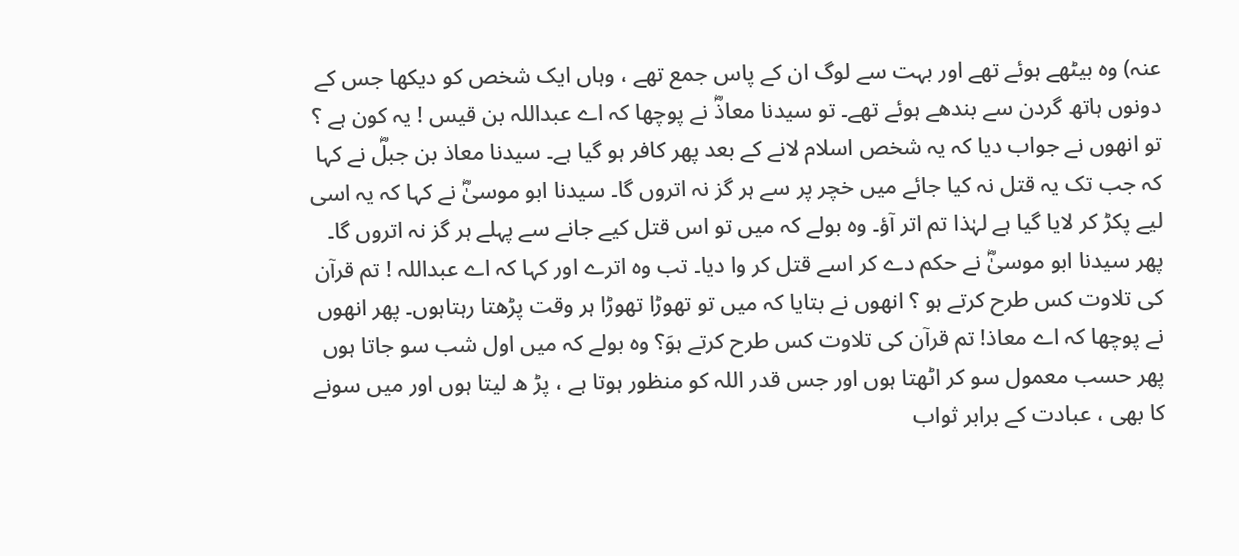عنہ) وہ بیٹھے ہوئے تھے اور بہت سے لوگ ان کے پاس جمع تھے ، وہاں ایک شخص کو دیکھا جس کے دونوں ہاتھ گردن سے بندھے ہوئے تھے۔ تو سیدنا معاذؓ نے پوچھا کہ اے عبداللہ بن قیس ! یہ کون ہے ؟ تو انھوں نے جواب دیا کہ یہ شخص اسلام لانے کے بعد پھر کافر ہو گیا ہے۔ سیدنا معاذ بن جبلؓ نے کہا کہ جب تک یہ قتل نہ کیا جائے میں خچر پر سے ہر گز نہ اتروں گا۔ سیدنا ابو موسیٰؓ نے کہا کہ یہ اسی لیے پکڑ کر لایا گیا ہے لہٰذا تم اتر آؤ۔ وہ بولے کہ میں تو اس قتل کیے جانے سے پہلے ہر گز نہ اتروں گا۔ پھر سیدنا ابو موسیٰؓ نے حکم دے کر اسے قتل کر وا دیا۔ تب وہ اترے اور کہا کہ اے عبداللہ ! تم قرآن کی تلاوت کس طرح کرتے ہو ؟ انھوں نے بتایا کہ میں تو تھوڑا تھوڑا ہر وقت پڑھتا رہتاہوں۔ پھر انھوں نے پوچھا کہ اے معاذ! تم قرآن کی تلاوت کس طرح کرتے ہوَ؟ وہ بولے کہ میں اول شب سو جاتا ہوں پھر حسب معمول سو کر اٹھتا ہوں اور جس قدر اللہ کو منظور ہوتا ہے ، پڑ ھ لیتا ہوں اور میں سونے کا بھی ، عبادت کے برابر ثواب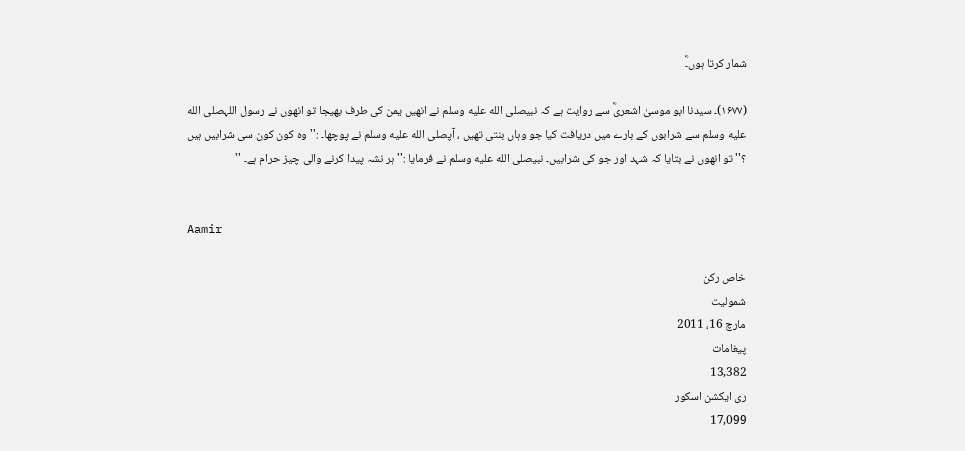شمار کرتا ہوں۔ؓ

(۱۶۷۷)۔ سیدنا ابو موسیٰ اشعریؓ سے روایت ہے کہ نبیصلى الله عليه وسلم نے انھیں یمن کی طرف بھیجا تو انھوں نے رسول اللہصلى الله عليه وسلم سے شرابوں کے بارے میں دریافت کیا جو وہاں بنتی تھیں ، آپصلى الله عليه وسلم نے پوچھا۔ :'' وہ کون کون سی شرابیں ہیں ؟'' تو انھوں نے بتایا کہ شہد اور جو کی شرابیں۔ نبیصلى الله عليه وسلم نے فرمایا :'' ہر نشہ پیدا کرنے والی چیز حرام ہے۔ ''


Aamir

خاص رکن
شمولیت
مارچ 16، 2011
پیغامات
13,382
ری ایکشن اسکور
17,099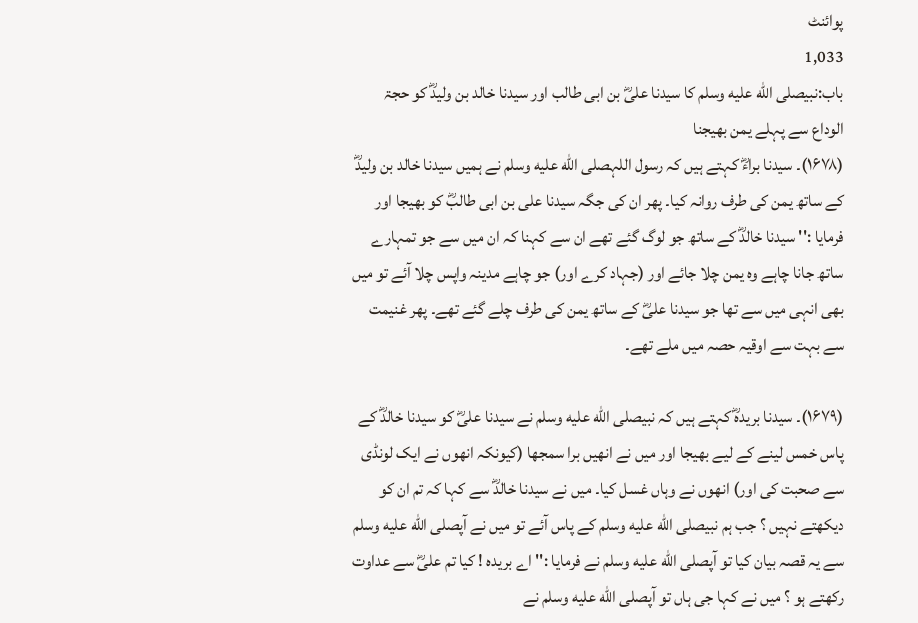پوائنٹ
1,033
باب:نبیصلى الله عليه وسلم کا سیدنا علیؓ بن ابی طالب اور سیدنا خالد بن ولیدؓ کو حجۃ الوداع سے پہلے یمن بھیجنا
(۱۶۷۸)۔ سیدنا براءؓ کہتے ہیں کہ رسول اللہصلى الله عليه وسلم نے ہمیں سیدنا خالد بن ولیدؓ کے ساتھ یمن کی طرف روانہ کیا۔ پھر ان کی جگہ سیدنا علی بن ابی طالبؓ کو بھیجا اور فرمایا :'' سیدنا خالدؓ کے ساتھ جو لوگ گئے تھے ان سے کہنا کہ ان میں سے جو تمہارے ساتھ جانا چاہے وہ یمن چلا جائے اور (جہاد کرے اور) جو چاہے مدینہ واپس چلا آئے تو میں بھی انہی میں سے تھا جو سیدنا علیؓ کے ساتھ یمن کی طرف چلے گئے تھے۔ پھر غنیمت سے بہت سے اوقیہ حصہ میں ملے تھے۔

(۱۶۷۹)۔ سیدنا بریدہؓ کہتے ہیں کہ نبیصلى الله عليه وسلم نے سیدنا علیؓ کو سیدنا خالدؓ کے پاس خمس لینے کے لیے بھیجا اور میں نے انھیں برا سمجھا (کیونکہ انھوں نے ایک لونڈی سے صحبت کی اور) انھوں نے وہاں غسل کیا۔ میں نے سیدنا خالدؓ سے کہا کہ تم ان کو دیکھتے نہیں ؟ جب ہم نبیصلى الله عليه وسلم کے پاس آئے تو میں نے آپصلى الله عليه وسلم سے یہ قصہ بیان کیا تو آپصلى الله عليه وسلم نے فرمایا :'' اے بریدہ ! کیا تم علیؓ سے عداوت رکھتے ہو ؟ میں نے کہا جی ہاں تو آپصلى الله عليه وسلم نے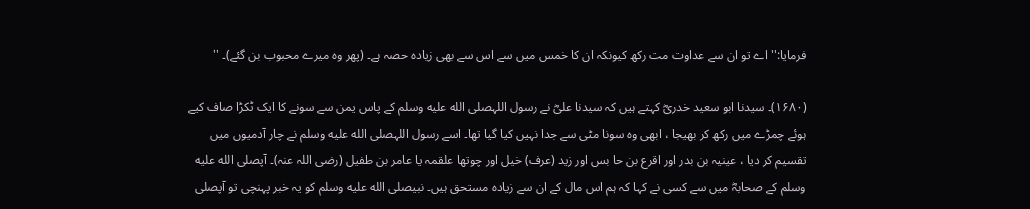فرمایا:'' اے تو ان سے عداوت مت رکھ کیونکہ ان کا خمس میں سے اس سے بھی زیادہ حصہ ہے۔ (پھر وہ میرے محبوب بن گئے)۔ ''

(۱۶۸۰)۔ سیدنا ابو سعید خدریؓ کہتے ہیں کہ سیدنا علیؓ نے رسول اللہصلى الله عليه وسلم کے پاس یمن سے سونے کا ایک ٹکڑا صاف کیے ہوئے چمڑے میں رکھ کر بھیجا ، ابھی وہ سونا مٹی سے جدا نہیں کیا گیا تھا۔ اسے رسول اللہصلى الله عليه وسلم نے چار آدمیوں میں تقسیم کر دیا ، عینیہ بن بدر اور اقرع بن حا بس اور زید (عرف) خیل اور چوتھا علقمہ یا عامر بن طفیل (رضی اللہ عنہ)۔ آپصلى الله عليه وسلم کے صحابہؓ میں سے کسی نے کہا کہ ہم اس مال کے ان سے زیادہ مستحق ہیں۔ نبیصلى الله عليه وسلم کو یہ خبر پہنچی تو آپصلى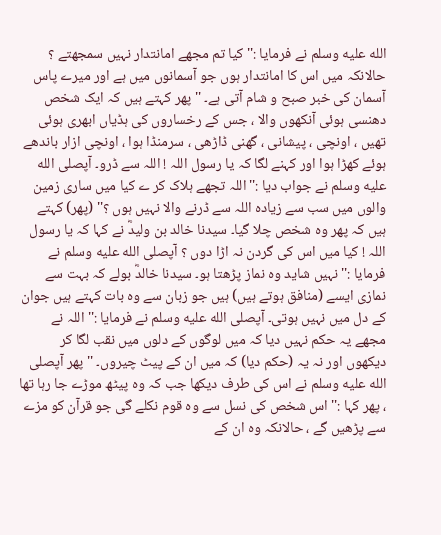الله عليه وسلم نے فرمایا :'' کیا تم مجھے امانتدار نہیں سمجھتے ؟ حالانکہ میں اس کا امانتدار ہوں جو آسمانوں میں ہے اور میرے پاس آسمان کی خبر صبح و شام آتی ہے۔ '' پھر کہتے ہیں کہ ایک شخص دھنسی ہوئی آنکھوں والا ، جس کے رخساروں کی ہڈیاں ابھری ہوئی تھیں ، اونچی ، پیشانی ، گھنی ڈاڑھی ، سرمنڈا ہوا ، اونچی ازار باندھے ہوئے کھڑا ہوا اور کہنے لگا کہ یا رسول اللہ ! اللہ سے ڈرو۔ آپصلى الله عليه وسلم نے جواب دیا :'' اللہ تجھے ہلاک کر ے کیا میں ساری زمین والوں میں سب سے زیادہ اللہ سے ڈرنے والا نہیں ہوں ؟'' (پھر) کہتے ہیں کہ پھر وہ شخص چلا گیا۔ سیدنا خالد بن ولیدؓ نے کہا کہ یا رسول اللہ ! کیا میں اس کی گردن نہ اڑا دوں ؟ آپصلى الله عليه وسلم نے فرمایا :'' نہیں شاید وہ نماز پڑھتا ہو۔ سیدنا خالدؓ بولے کہ بہت سے نمازی ایسے (منافق ہوتے ہیں) ہیں جو زبان سے وہ بات کہتے ہیں جوان کے دل میں نہیں ہوتی۔ آپصلى الله عليه وسلم نے فرمایا :'' اللہ نے مجھے یہ حکم نہیں دیا کہ میں لوگوں کے دلوں میں نقب لگا کر دیکھوں اور نہ یہ (حکم دیا) کہ میں ان کے پیٹ چیروں۔ '' پھر آپصلى الله عليه وسلم نے اس کی طرف دیکھا جب کہ وہ پیٹھ موڑے جا رہا تھا ، پھر کہا :'' اس شخص کی نسل سے وہ قوم نکلے گی جو قرآن کو مزے سے پڑھیں گے ، حالانکہ وہ ان کے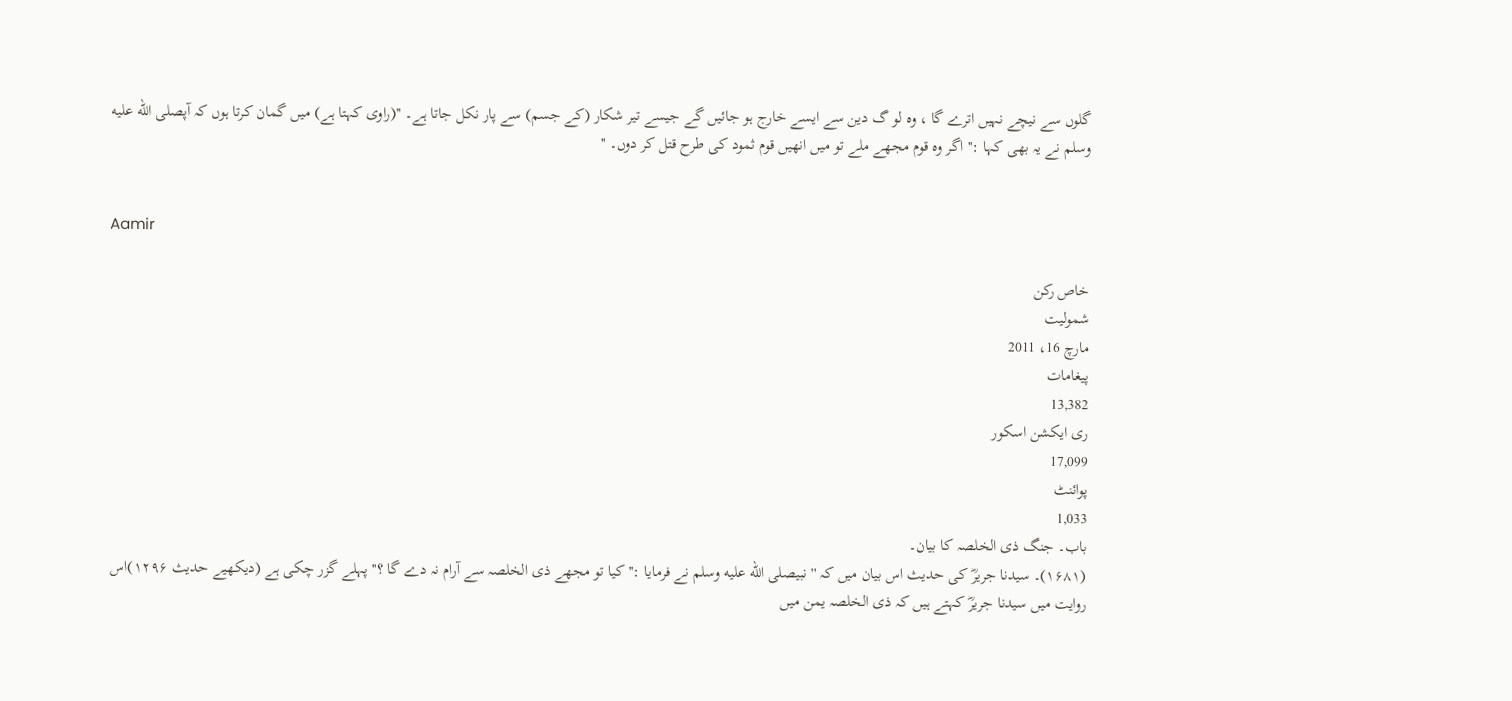گلوں سے نیچے نہیں اترے گا ، وہ لو گ دین سے ایسے خارج ہو جائیں گے جیسے تیر شکار (کے جسم) سے پار نکل جاتا ہے۔ ''(راوی کہتا ہے) میں گمان کرتا ہوں کہ آپصلى الله عليه وسلم نے یہ بھی کہا :'' اگر وہ قوم مجھے ملے تو میں انھیں قوم ثمود کی طرح قتل کر دوں۔ ''


Aamir

خاص رکن
شمولیت
مارچ 16، 2011
پیغامات
13,382
ری ایکشن اسکور
17,099
پوائنٹ
1,033
باب۔ جنگ ذی الخلصہ کا بیان۔
(۱۶۸۱)۔ سیدنا جریرؓ کی حدیث اس بیان میں کہ '' نبیصلى الله عليه وسلم نے فرمایا :'' کیا تو مجھے ذی الخلصہ سے آرام نہ دے گا ؟'' پہلے گزر چکی ہے (دیکھیے حدیث ۱۲۹۶)اس روایت میں سیدنا جریرؓ کہتے ہیں کہ ذی الخلصہ یمن میں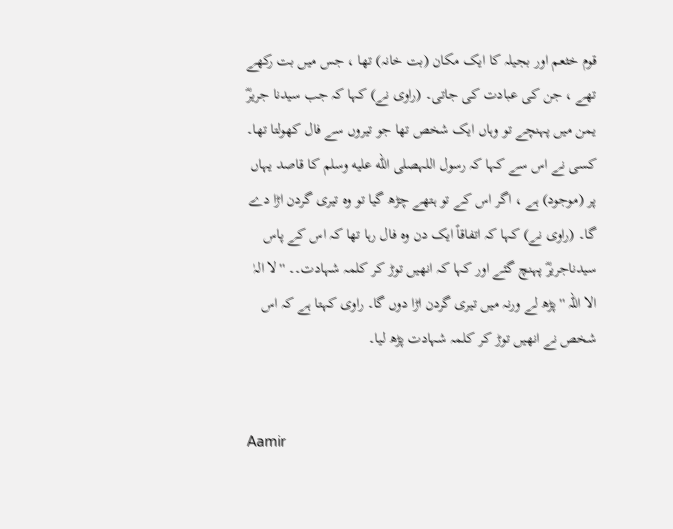قوم خثعم اور بجیلہ کا ایک مکان (بت خانہ) تھا ، جس میں بت رکھے تھے ، جن کی عبادت کی جاتی۔ (راوی نے) کہا کہ جب سیدنا جریرؓ یمن میں پہنچے تو وہاں ایک شخص تھا جو تیروں سے فال کھولتا تھا۔ کسی نے اس سے کہا کہ رسول اللہصلى الله عليه وسلم کا قاصد یہاں پر (موجود) ہے ، اگر اس کے تو ہتھے چڑھ گیا تو وہ تیری گردن اڑا دے گا۔ (راوی نے) کہا کہ اتفاقاً ایک دن وہ فال رہا تھا کہ اس کے پاس سیدناجریرؓ پہنچ گئے اور کہا کہ انھیں توڑ کر کلمہ شہادت۔۔ ''لا الہٰ الا اللہ '' پڑھ لے ورنہ میں تیری گردن اڑا دوں گا۔ راوی کہتا ہے کہ اس شخص نے انھیں توڑ کر کلمہ شہادت پڑھ لیا۔


Aamir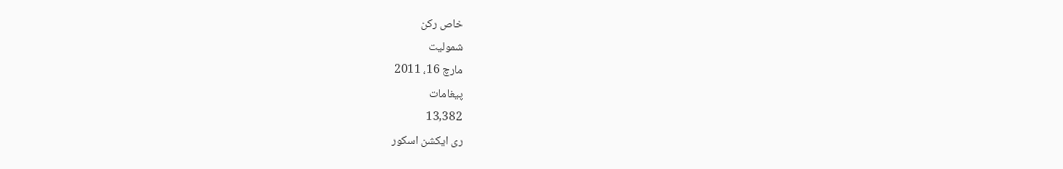خاص رکن
شمولیت
مارچ 16، 2011
پیغامات
13,382
ری ایکشن اسکور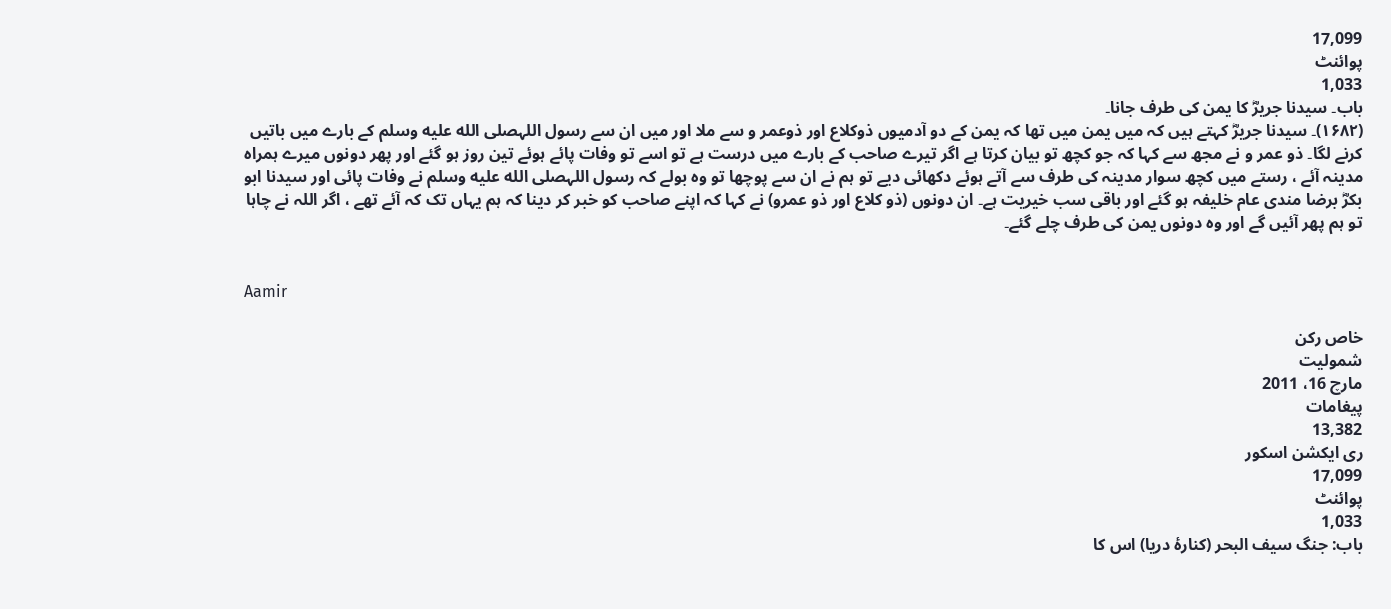17,099
پوائنٹ
1,033
باب۔ سیدنا جریرؓ کا یمن کی طرف جانا۔
(۱۶۸۲)۔ سیدنا جریرؓ کہتے ہیں کہ میں یمن میں تھا کہ یمن کے دو آدمیوں ذوکلاع اور ذوعمر و سے ملا اور میں ان سے رسول اللہصلى الله عليه وسلم کے بارے میں باتیں کرنے لگا۔ ذو عمر و نے مجھ سے کہا کہ جو کچھ تو بیان کرتا ہے اگر تیرے صاحب کے بارے میں درست ہے تو اسے تو وفات پائے ہوئے تین روز ہو گئے اور پھر دونوں میرے ہمراہ مدینہ آئے ، رستے میں کچھ سوار مدینہ کی طرف سے آتے ہوئے دکھائی دیے تو ہم نے ان سے پوچھا تو وہ بولے کہ رسول اللہصلى الله عليه وسلم نے وفات پائی اور سیدنا ابو بکرؓ برضا مندی عام خلیفہ ہو گئے اور باقی سب خیریت ہے۔ ان دونوں (ذو کلاع اور ذو عمرو) نے کہا کہ اپنے صاحب کو خبر کر دینا کہ ہم یہاں تک کہ آئے تھے ، اگر اللہ نے چاہا تو ہم پھر آئیں گے اور وہ دونوں یمن کی طرف چلے گئے۔


Aamir

خاص رکن
شمولیت
مارچ 16، 2011
پیغامات
13,382
ری ایکشن اسکور
17,099
پوائنٹ
1,033
باب: جنگ سیف البحر (کنارۂ دریا) اس کا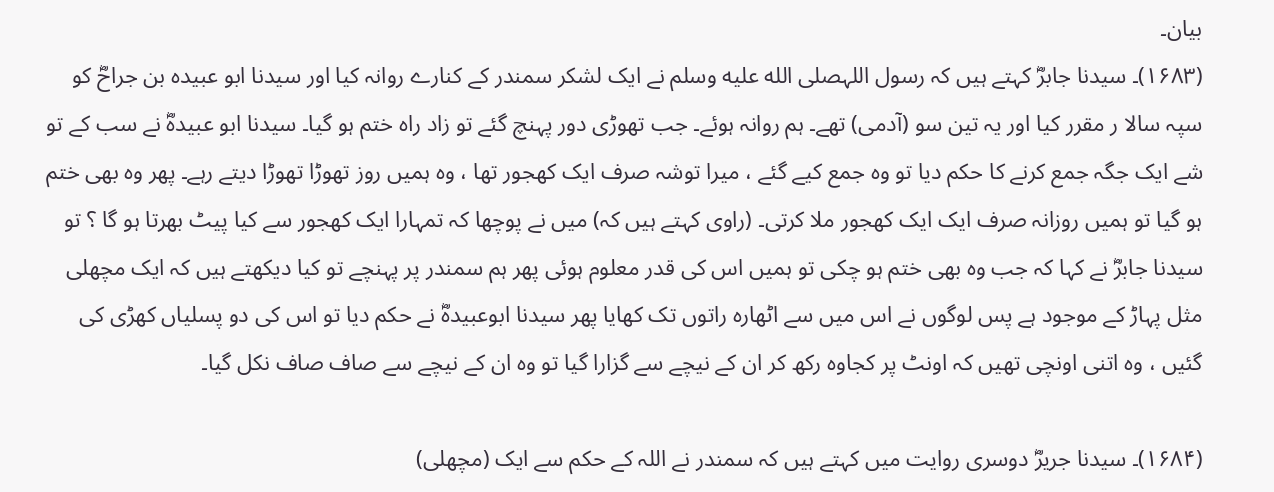بیان۔
(۱۶۸۳)۔ سیدنا جابرؓ کہتے ہیں کہ رسول اللہصلى الله عليه وسلم نے ایک لشکر سمندر کے کنارے روانہ کیا اور سیدنا ابو عبیدہ بن جراحؓ کو سپہ سالا ر مقرر کیا اور یہ تین سو (آدمی) تھے۔ ہم روانہ ہوئے۔ جب تھوڑی دور پہنچ گئے تو زاد راہ ختم ہو گیا۔ سیدنا ابو عبیدہؓ نے سب کے تو شے ایک جگہ جمع کرنے کا حکم دیا تو وہ جمع کیے گئے ، میرا توشہ صرف ایک کھجور تھا ، وہ ہمیں روز تھوڑا تھوڑا دیتے رہے۔ پھر وہ بھی ختم ہو گیا تو ہمیں روزانہ صرف ایک ایک کھجور ملا کرتی۔ (راوی کہتے ہیں کہ) میں نے پوچھا کہ تمہارا ایک کھجور سے کیا پیٹ بھرتا ہو گا ؟ تو سیدنا جابرؓ نے کہا کہ جب وہ بھی ختم ہو چکی تو ہمیں اس کی قدر معلوم ہوئی پھر ہم سمندر پر پہنچے تو کیا دیکھتے ہیں کہ ایک مچھلی مثل پہاڑ کے موجود ہے پس لوگوں نے اس میں سے اٹھارہ راتوں تک کھایا پھر سیدنا ابوعبیدہؓ نے حکم دیا تو اس کی دو پسلیاں کھڑی کی گئیں ، وہ اتنی اونچی تھیں کہ اونٹ پر کجاوہ رکھ کر ان کے نیچے سے گزارا گیا تو وہ ان کے نیچے سے صاف صاف نکل گیا۔

(۱۶۸۴)۔ سیدنا جریرؓ دوسری روایت میں کہتے ہیں کہ سمندر نے اللہ کے حکم سے ایک (مچھلی)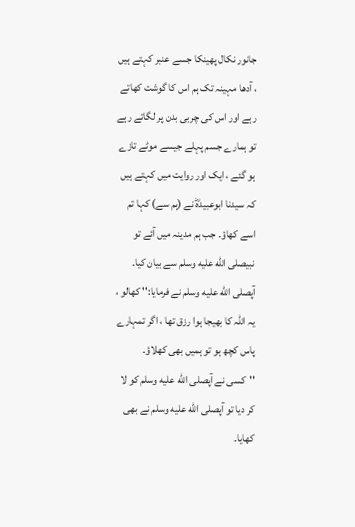جانور نکال پھینکا جسے عنبر کہتے ہیں ، آدھا مہینہ تک ہم اس کا گوشت کھاتے رہے اور اس کی چربی بدن پر لگاتے رہے تو ہمارے جسم پہلے جیسے موٹے تازے ہو گئے ، ایک اور روایت میں کہتے ہیں کہ سیدنا ابوعبیدہؓ نے (ہم سے) کہا تم اسے کھاؤ۔ جب ہم مدینہ میں آئے تو نبیصلى الله عليه وسلم سے بیان کیا۔ آپصلى الله عليه وسلم نے فرمایا:'' کھالو ، یہ اللہ کا بھیجا ہوا رزق تھا ، اگر تمہارے پاس کچھ ہو تو ہمیں بھی کھلاؤ۔ ''کسی نے آپصلى الله عليه وسلم کو لا کر دیا تو آپصلى الله عليه وسلم نے بھی کھایا۔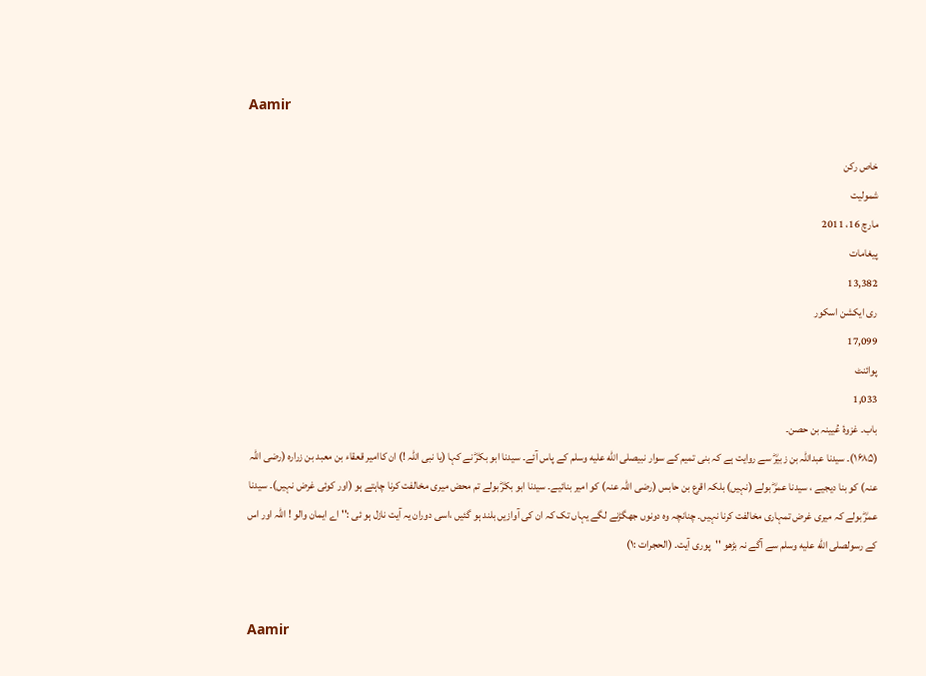Aamir

خاص رکن
شمولیت
مارچ 16، 2011
پیغامات
13,382
ری ایکشن اسکور
17,099
پوائنٹ
1,033
باب۔ غزوۂ عُیینہ بن حصن۔
(۱۶۸۵)۔ سیدنا عبداللہ بن زبیرؓ سے روایت ہے کہ بنی تمیم کے سوار نبیصلى الله عليه وسلم کے پاس آئے۔ سیدنا ابو بکرؓ نے کہا (یا نبی اللہ !) ان کاامیر قعقاء بن معبد بن زرارہ (رضی اللہ عنہ) کو بنا دیجیے ، سیدنا عمرؓ بولے (نہیں) بلکہ اقرع بن حابس (رضی اللہ عنہ) کو امیر بنائیے۔ سیدنا ابو بکرؓ بولے تم محض میری مخالفت کرنا چاہتے ہو (اور کوئی غرض نہیں)۔ سیدنا عمرؓ بولے کہ میری غرض تمہاری مخالفت کرنا نہیں۔ چنانچہ وہ دونوں جھگڑنے لگے یہاں تک کہ ان کی آوازیں بلند ہو گئیں ،اسی دوران یہ آیت نازل ہو ئی :'' اے ایمان والو ! اللہ اور اس کے رسولصلى الله عليه وسلم سے آگے نہ بڑھو ''پوری آیت۔ (الحجرات :۱)


Aamir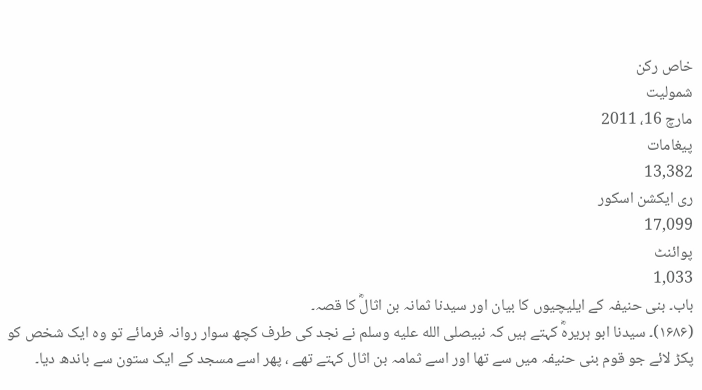خاص رکن
شمولیت
مارچ 16، 2011
پیغامات
13,382
ری ایکشن اسکور
17,099
پوائنٹ
1,033
باب۔ بنی حنیفہ کے ایلیچیوں کا بیان اور سیدنا ثمانہ بن اثالؓ کا قصہ۔
(۱۶۸۶)۔ سیدنا ابو ہریرہؓ کہتے ہیں کہ نبیصلى الله عليه وسلم نے نجد کی طرف کچھ سوار روانہ فرمائے تو وہ ایک شخص کو پکڑ لائے جو قوم بنی حنیفہ میں سے تھا اور اسے ثمامہ بن اثال کہتے تھے ، پھر اسے مسجد کے ایک ستون سے باندھ دیا۔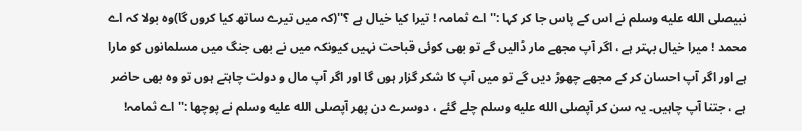نبیصلى الله عليه وسلم نے اس کے پاس جا کر کہا :'' اے ثمامہ ! تیرا کیا خیال ہے ؟''(کہ میں تیرے ساتھ کیا کروں گا)وہ بولا کہ اے محمد ! میرا خیال بہتر ہے ، اگر آپ مجھے مار ڈالیں گے تو بھی کوئی قباحت نہیں کیونکہ میں نے بھی جنگ میں مسلمانوں کو مارا ہے اور اگر آپ احسان کر کے مجھے چھوڑ دیں گے تو میں آپ کا شکر گزار ہوں گا اور اگر آپ مال و دولت چاہتے ہوں تو وہ بھی حاضر ہے ، جتنا آپ چاہیں۔ یہ سن کر آپصلى الله عليه وسلم چلے گئے ، دوسرے دن پھر آپصلى الله عليه وسلم نے پوچھا :'' اے ثمامہ!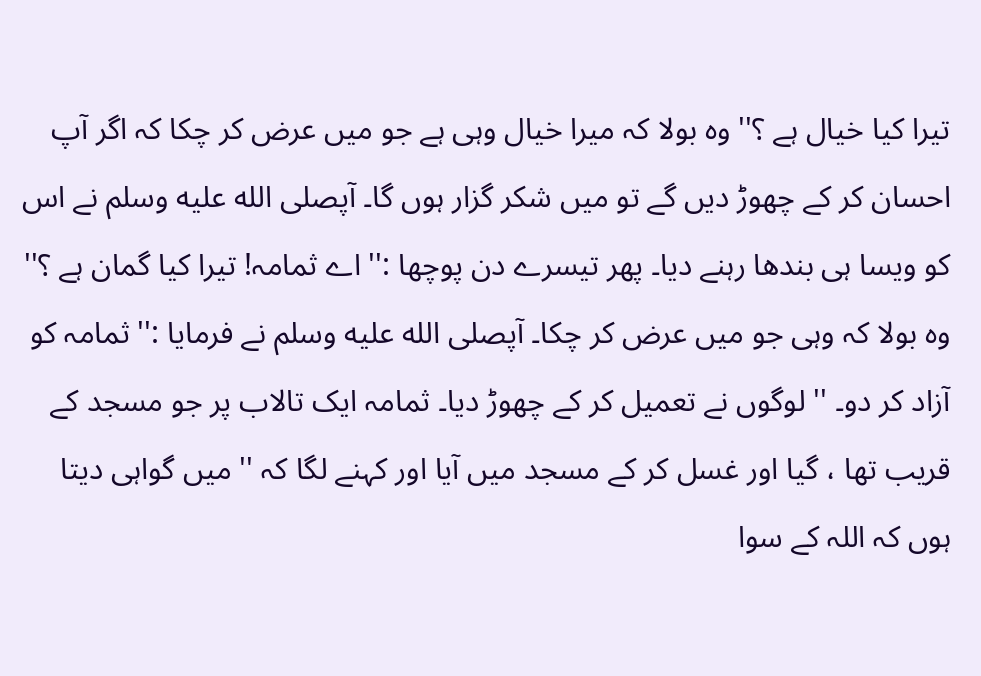تیرا کیا خیال ہے ؟'' وہ بولا کہ میرا خیال وہی ہے جو میں عرض کر چکا کہ اگر آپ احسان کر کے چھوڑ دیں گے تو میں شکر گزار ہوں گا۔ آپصلى الله عليه وسلم نے اس کو ویسا ہی بندھا رہنے دیا۔ پھر تیسرے دن پوچھا :'' اے ثمامہ! تیرا کیا گمان ہے ؟'' وہ بولا کہ وہی جو میں عرض کر چکا۔ آپصلى الله عليه وسلم نے فرمایا :'' ثمامہ کو آزاد کر دو۔ '' لوگوں نے تعمیل کر کے چھوڑ دیا۔ ثمامہ ایک تالاب پر جو مسجد کے قریب تھا ، گیا اور غسل کر کے مسجد میں آیا اور کہنے لگا کہ '' میں گواہی دیتا ہوں کہ اللہ کے سوا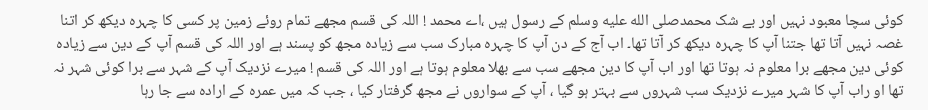کوئی سچا معبود نہیں اور بے شک محمدصلى الله عليه وسلم کے رسول ہیں ،اے محمد ! اللہ کی قسم مجھے تمام روئے زمین پر کسی کا چہرہ دیکھ کر اتنا غصہ نہیں آتا تھا جتنا آپ کا چہرہ دیکھ کر آتا تھا۔ اب آج کے دن آپ کا چہرہ مبارک سب سے زیادہ مجھ کو پسند ہے اور اللہ کی قسم آپ کے دین سے زیادہ کوئی دین مجھے برا معلوم نہ ہوتا تھا اور اب آپ کا دین مجھے سب سے بھلا معلوم ہوتا ہے اور اللہ کی قسم ! میرے نزدیک آپ کے شہر سے برا کوئی شہر نہ تھا او راب آپ کا شہر میرے نزدیک سب شہروں سے بہتر ہو گیا ، آپ کے سواروں نے مجھ گرفتار کیا ، جب کہ میں عمرہ کے ارادہ سے جا رہا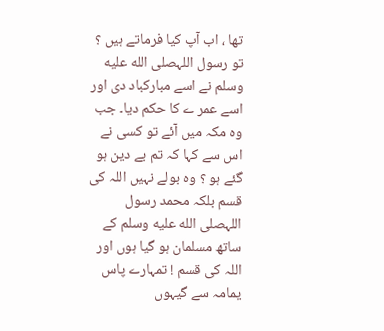تھا ، اب آپ کیا فرماتے ہیں ؟ تو رسول اللہصلى الله عليه وسلم نے اسے مبارکباد دی اور اسے عمر ے کا حکم دیا۔ جب وہ مکہ میں آئے تو کسی نے اس سے کہا کہ تم بے دین ہو گئے ہو ؟ وہ بولے نہیں اللہ کی قسم بلکہ محمد رسول اللہصلى الله عليه وسلم کے ساتھ مسلمان ہو گیا ہوں اور اللہ کی قسم ! تمہارے پاس یمامہ سے گیہوں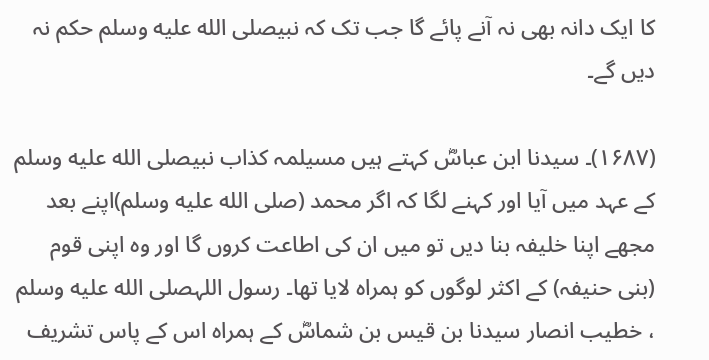کا ایک دانہ بھی نہ آنے پائے گا جب تک کہ نبیصلى الله عليه وسلم حکم نہ دیں گے۔

(۱۶۸۷)۔ سیدنا ابن عباسؓ کہتے ہیں مسیلمہ کذاب نبیصلى الله عليه وسلم کے عہد میں آیا اور کہنے لگا کہ اگر محمد (صلى الله عليه وسلم)اپنے بعد مجھے اپنا خلیفہ بنا دیں تو میں ان کی اطاعت کروں گا اور وہ اپنی قوم (بنی حنیفہ) کے اکثر لوگوں کو ہمراہ لایا تھا۔ رسول اللہصلى الله عليه وسلم ، خطیب انصار سیدنا بن قیس بن شماسؓ کے ہمراہ اس کے پاس تشریف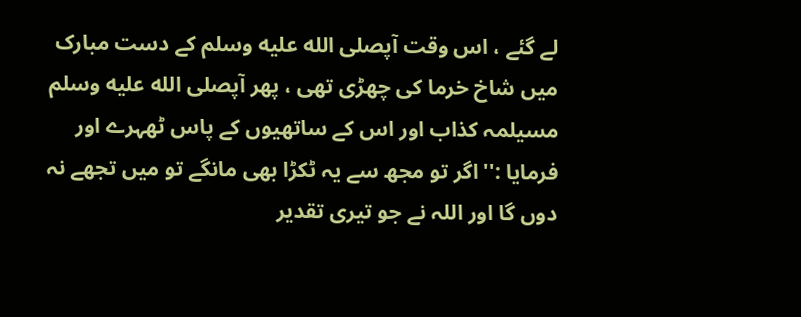لے گئے ، اس وقت آپصلى الله عليه وسلم کے دست مبارک میں شاخ خرما کی چھڑی تھی ، پھر آپصلى الله عليه وسلم مسیلمہ کذاب اور اس کے ساتھیوں کے پاس ٹھہرے اور فرمایا :''اگر تو مجھ سے یہ ٹکڑا بھی مانگے تو میں تجھے نہ دوں گا اور اللہ نے جو تیری تقدیر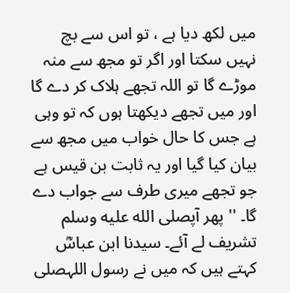میں لکھ دیا ہے ، تو اس سے بچ نہیں سکتا اور اگر تو مجھ سے منہ موڑے گا تو اللہ تجھے ہلاک کر دے گا اور میں تجھے دیکھتا ہوں کہ تو وہی ہے جس کا حال خواب میں مجھ سے بیان کیا گیا اور یہ ثابت بن قیس ہے جو تجھے میری طرف سے جواب دے گا۔ '' پھر آپصلى الله عليه وسلم تشریف لے آئے۔ سیدنا ابن عباسؓ کہتے ہیں کہ میں نے رسول اللہصلى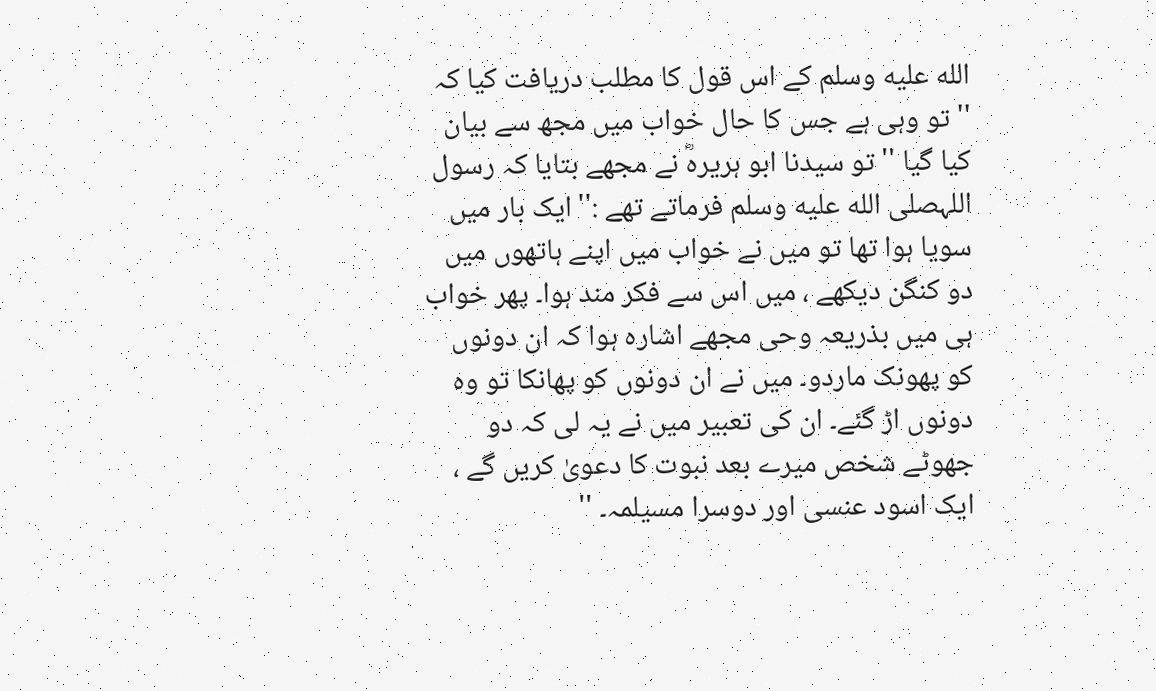الله عليه وسلم کے اس قول کا مطلب دریافت کیا کہ '' تو وہی ہے جس کا حال خواب میں مجھ سے بیان کیا گیا ''تو سیدنا ابو ہریرہؓ نے مجھے بتایا کہ رسول اللہصلى الله عليه وسلم فرماتے تھے :''ایک بار میں سویا ہوا تھا تو میں نے خواب میں اپنے ہاتھوں میں دو کنگن دیکھے ، میں اس سے فکر مند ہوا۔ پھر خواب ہی میں بذریعہ وحی مجھے اشارہ ہوا کہ ان دونوں کو پھونک ماردو۔ میں نے ان دونوں کو پھانکا تو وہ دونوں اڑ گئے۔ ان کی تعبیر میں نے یہ لی کہ دو جھوٹے شخص میرے بعد نبوت کا دعویٰ کریں گے ، ایک اسود عنسی اور دوسرا مسیلمہ۔ ''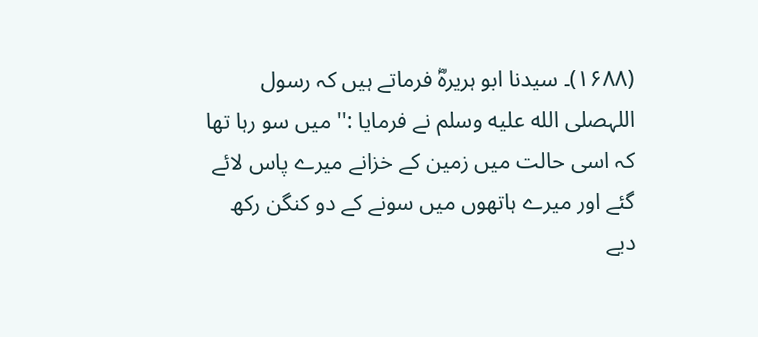(۱۶۸۸)۔ سیدنا ابو ہریرہؓ فرماتے ہیں کہ رسول اللہصلى الله عليه وسلم نے فرمایا :'' میں سو رہا تھا کہ اسی حالت میں زمین کے خزانے میرے پاس لائے گئے اور میرے ہاتھوں میں سونے کے دو کنگن رکھ دیے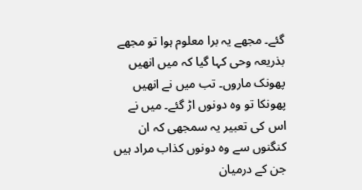گئے۔ مجھے یہ برا معلوم ہوا تو مجھے بذریعہ وحی کہا گیا کہ میں انھیں پھونک ماروں۔ تب میں نے انھیں پھونکا تو وہ دونوں اڑ گئے۔ میں نے اس کی تعبیر یہ سمجھی کہ ان کنگنوں سے وہ دونوں کذاب مراد ہیں جن کے درمیان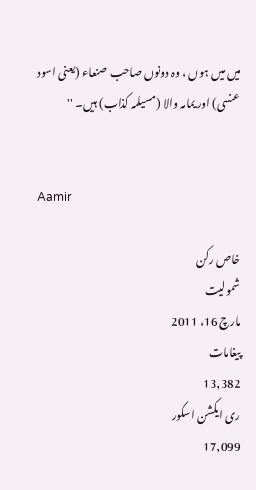میں میں ہوں ، وہ دونوں صاحب صنعاء (یعنی اسود عنسی) اور یمامہ والا (مسیلمہ کذاب) ہیں۔ ''


Aamir

خاص رکن
شمولیت
مارچ 16، 2011
پیغامات
13,382
ری ایکشن اسکور
17,099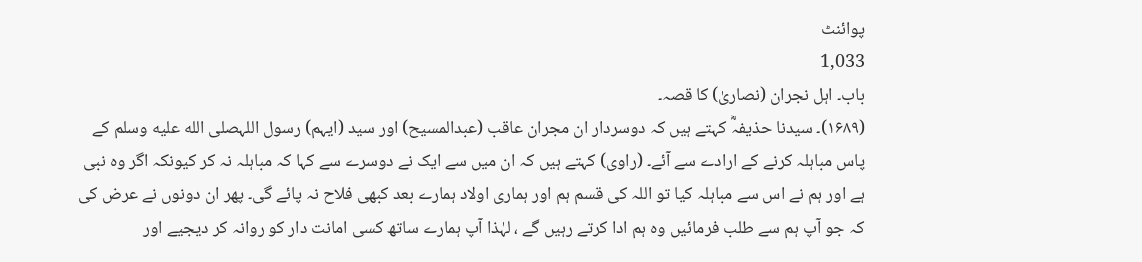پوائنٹ
1,033
باب۔ اہل نجران (نصاریٰ) کا قصہ۔
(۱۶۸۹)۔ سیدنا حذیفہؓ کہتے ہیں کہ دوسردار ان مجران عاقب (عبدالمسیح) اور سید (ایہم) رسول اللہصلى الله عليه وسلم کے پاس مباہلہ کرنے کے ارادے سے آئے۔ (راوی) کہتے ہیں کہ ان میں سے ایک نے دوسرے سے کہا کہ مباہلہ نہ کر کیونکہ اگر وہ نبی ہے اور ہم نے اس سے مباہلہ کیا تو اللہ کی قسم ہم اور ہماری اولاد ہمارے بعد کبھی فلاح نہ پائے گی۔ پھر ان دونوں نے عرض کی کہ جو آپ ہم سے طلب فرمائیں وہ ہم ادا کرتے رہیں گے ، لہٰذا آپ ہمارے ساتھ کسی امانت دار کو روانہ کر دیجیے اور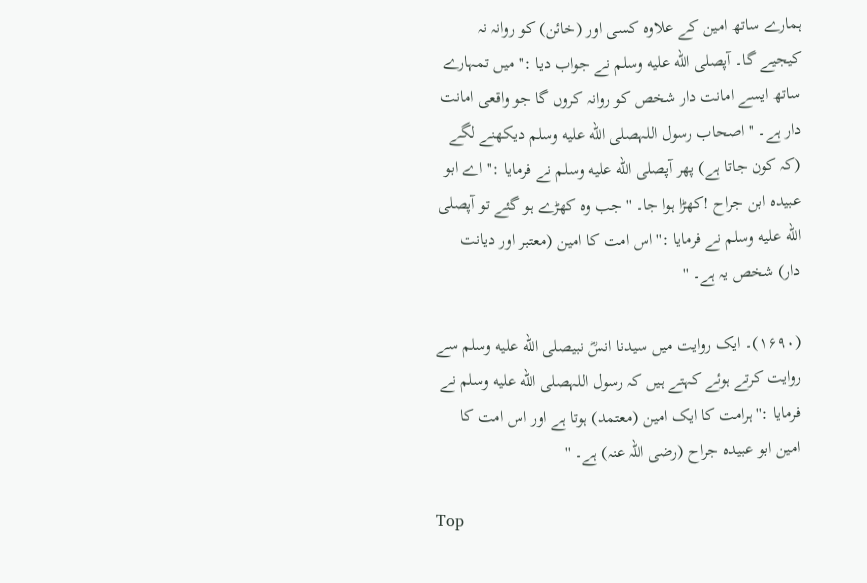ہمارے ساتھ امین کے علاوہ کسی اور (خائن) کو روانہ نہ کیجیے گا۔ آپصلى الله عليه وسلم نے جواب دیا :'' میں تمہارے ساتھ ایسے امانت دار شخص کو روانہ کروں گا جو واقعی امانت دار ہے۔ ''اصحاب رسول اللہصلى الله عليه وسلم دیکھنے لگے (کہ کون جاتا ہے) پھر آپصلى الله عليه وسلم نے فرمایا :'' اے ابو عبیدہ ابن جراح !کھڑا ہوا جا۔ '' جب وہ کھڑے ہو گئے تو آپصلى الله عليه وسلم نے فرمایا :''اس امت کا امین (معتبر اور دیانت دار) شخص یہ ہے۔ ''

(۱۶۹۰)۔ ایک روایت میں سیدنا انسؓ نبیصلى الله عليه وسلم سے روایت کرتے ہوئے کہتے ہیں کہ رسول اللہصلى الله عليه وسلم نے فرمایا :''ہرامت کا ایک امین (معتمد) ہوتا ہے اور اس امت کا امین ابو عبیدہ جراح (رضی اللہ عنہ) ہے۔ ''

Top